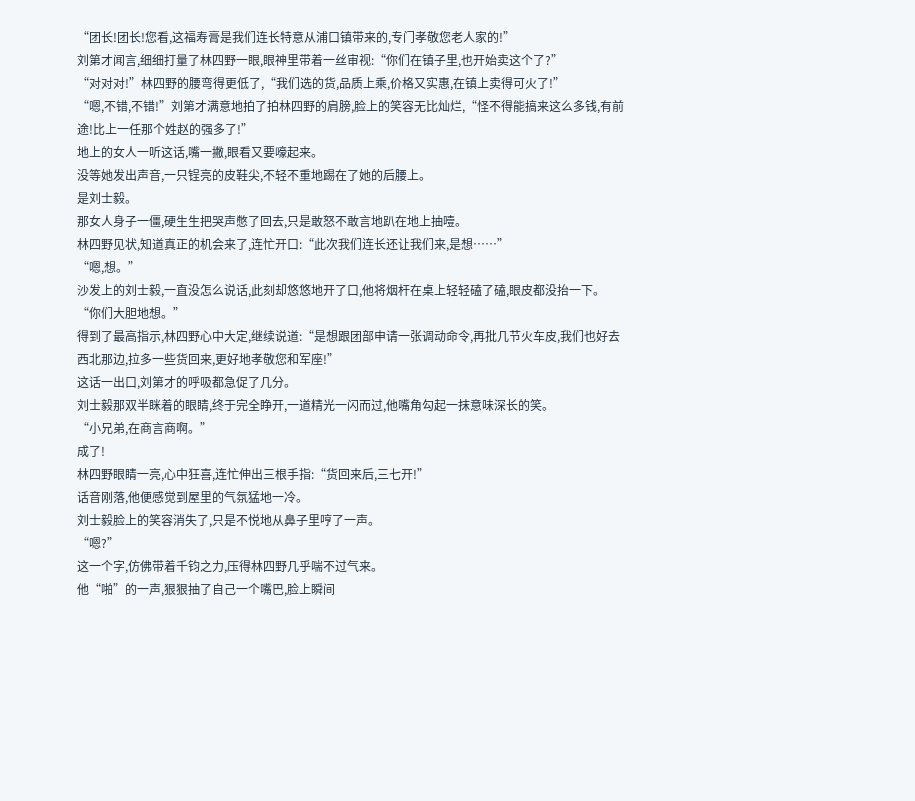“团长!团长!您看,这福寿膏是我们连长特意从浦口镇带来的,专门孝敬您老人家的!”
刘第才闻言,细细打量了林四野一眼,眼神里带着一丝审视:“你们在镇子里,也开始卖这个了?”
“对对对!”林四野的腰弯得更低了,“我们选的货,品质上乘,价格又实惠,在镇上卖得可火了!”
“嗯,不错,不错!”刘第才满意地拍了拍林四野的肩膀,脸上的笑容无比灿烂,“怪不得能搞来这么多钱,有前途!比上一任那个姓赵的强多了!”
地上的女人一听这话,嘴一撇,眼看又要嚎起来。
没等她发出声音,一只锃亮的皮鞋尖,不轻不重地踢在了她的后腰上。
是刘士毅。
那女人身子一僵,硬生生把哭声憋了回去,只是敢怒不敢言地趴在地上抽噎。
林四野见状,知道真正的机会来了,连忙开口:“此次我们连长还让我们来,是想……”
“嗯,想。”
沙发上的刘士毅,一直没怎么说话,此刻却悠悠地开了口,他将烟杆在桌上轻轻磕了磕,眼皮都没抬一下。
“你们大胆地想。”
得到了最高指示,林四野心中大定,继续说道:“是想跟团部申请一张调动命令,再批几节火车皮,我们也好去西北那边,拉多一些货回来,更好地孝敬您和军座!”
这话一出口,刘第才的呼吸都急促了几分。
刘士毅那双半眯着的眼睛,终于完全睁开,一道精光一闪而过,他嘴角勾起一抹意味深长的笑。
“小兄弟,在商言商啊。”
成了!
林四野眼睛一亮,心中狂喜,连忙伸出三根手指:“货回来后,三七开!”
话音刚落,他便感觉到屋里的气氛猛地一冷。
刘士毅脸上的笑容消失了,只是不悦地从鼻子里哼了一声。
“嗯?”
这一个字,仿佛带着千钧之力,压得林四野几乎喘不过气来。
他“啪”的一声,狠狠抽了自己一个嘴巴,脸上瞬间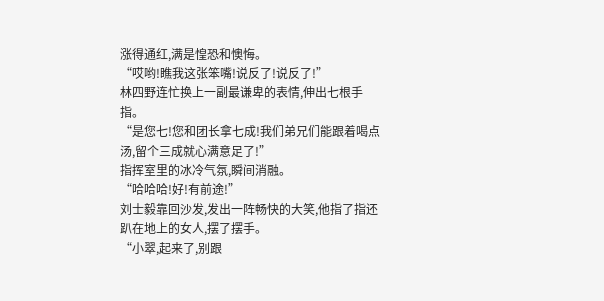涨得通红,满是惶恐和懊悔。
“哎哟!瞧我这张笨嘴!说反了!说反了!”
林四野连忙换上一副最谦卑的表情,伸出七根手指。
“是您七!您和团长拿七成!我们弟兄们能跟着喝点汤,留个三成就心满意足了!”
指挥室里的冰冷气氛,瞬间消融。
“哈哈哈!好!有前途!”
刘士毅靠回沙发,发出一阵畅快的大笑,他指了指还趴在地上的女人,摆了摆手。
“小翠,起来了,别跟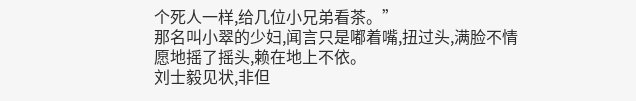个死人一样,给几位小兄弟看茶。”
那名叫小翠的少妇,闻言只是嘟着嘴,扭过头,满脸不情愿地摇了摇头,赖在地上不依。
刘士毅见状,非但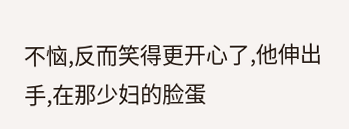不恼,反而笑得更开心了,他伸出手,在那少妇的脸蛋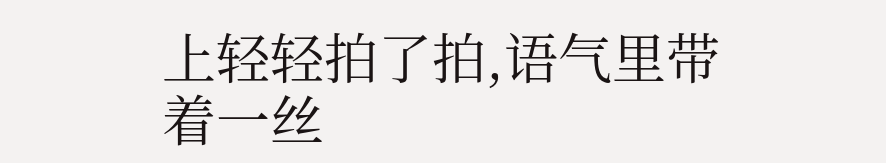上轻轻拍了拍,语气里带着一丝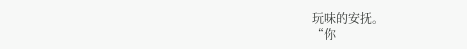玩味的安抚。
“你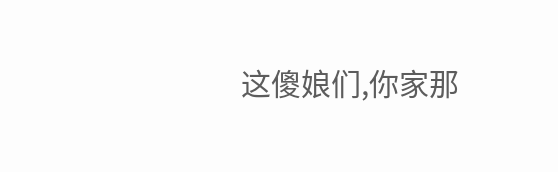这傻娘们,你家那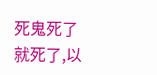死鬼死了就死了,以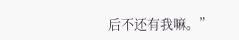后不还有我嘛。”